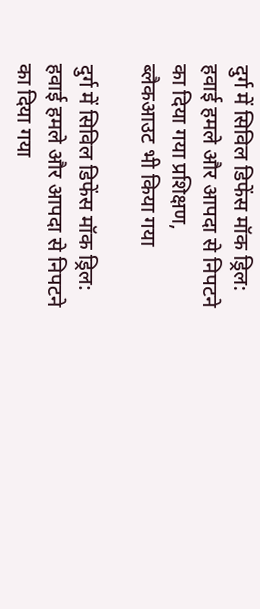दुर्ग में सिविल डिफेंस मॉक ड्रिल: हवाई हमले और आपदा से निपटने का दिया गया प्रशिक्षण, ब्लैकआउट भी किया गया

दुर्ग में सिविल डिफेंस मॉक ड्रिल: हवाई हमले और आपदा से निपटने का दिया गया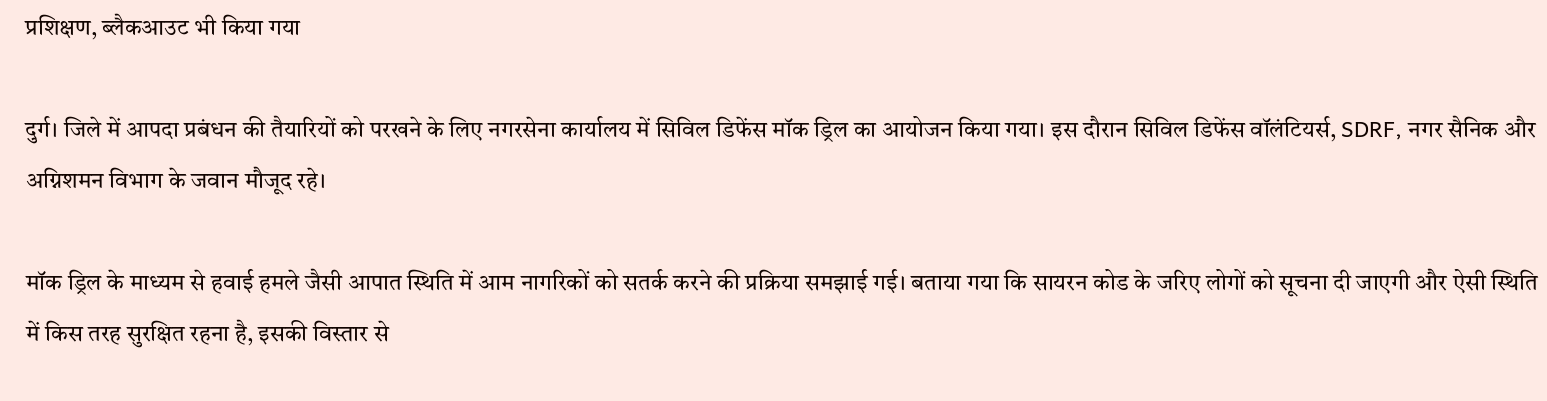प्रशिक्षण, ब्लैकआउट भी किया गया

दुर्ग। जिले में आपदा प्रबंधन की तैयारियों को परखने के लिए नगरसेना कार्यालय में सिविल डिफेंस मॉक ड्रिल का आयोजन किया गया। इस दौरान सिविल डिफेंस वॉलंटियर्स, SDRF, नगर सैनिक और अग्निशमन विभाग के जवान मौजूद रहे।

मॉक ड्रिल के माध्यम से हवाई हमले जैसी आपात स्थिति में आम नागरिकों को सतर्क करने की प्रक्रिया समझाई गई। बताया गया कि सायरन कोड के जरिए लोगों को सूचना दी जाएगी और ऐसी स्थिति में किस तरह सुरक्षित रहना है, इसकी विस्तार से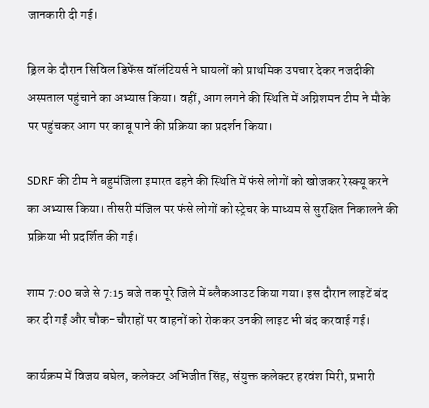जानकारी दी गई।

ड्रिल के दौरान सिविल डिफेंस वॉलंटियर्स ने घायलों को प्राथमिक उपचार देकर नजदीकी अस्पताल पहुंचाने का अभ्यास किया। वहीं, आग लगने की स्थिति में अग्निशमन टीम ने मौके पर पहुंचकर आग पर काबू पाने की प्रक्रिया का प्रदर्शन किया।

SDRF की टीम ने बहुमंजिला इमारत ढहने की स्थिति में फंसे लोगों को खोजकर रेस्क्यू करने का अभ्यास किया। तीसरी मंजिल पर फंसे लोगों को स्ट्रेचर के माध्यम से सुरक्षित निकालने की प्रक्रिया भी प्रदर्शित की गई।

शाम 7:00 बजे से 7:15 बजे तक पूरे जिले में ब्लैकआउट किया गया। इस दौरान लाइटें बंद कर दी गईं और चौक-चौराहों पर वाहनों को रोककर उनकी लाइट भी बंद करवाई गई।

कार्यक्रम में विजय बघेल, कलेक्टर अभिजीत सिंह, संयुक्त कलेक्टर हरवंश मिरी, प्रभारी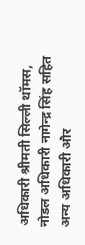अधिकारी श्रीमती सिल्ली थॉमस, नोडल अधिकारी नागेन्द्र सिंह सहित अन्य अधिकारी और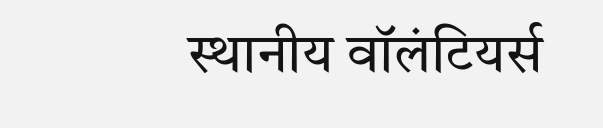स्थानीय वॉलंटियर्स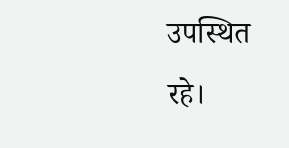उपस्थित रहे।